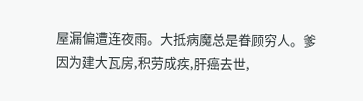屋漏偏遭连夜雨。大抵病魔总是眷顾穷人。爹因为建大瓦房,积劳成疾,肝癌去世,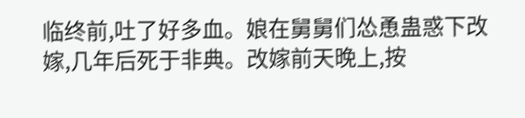临终前,吐了好多血。娘在舅舅们怂恿蛊惑下改嫁,几年后死于非典。改嫁前天晚上,按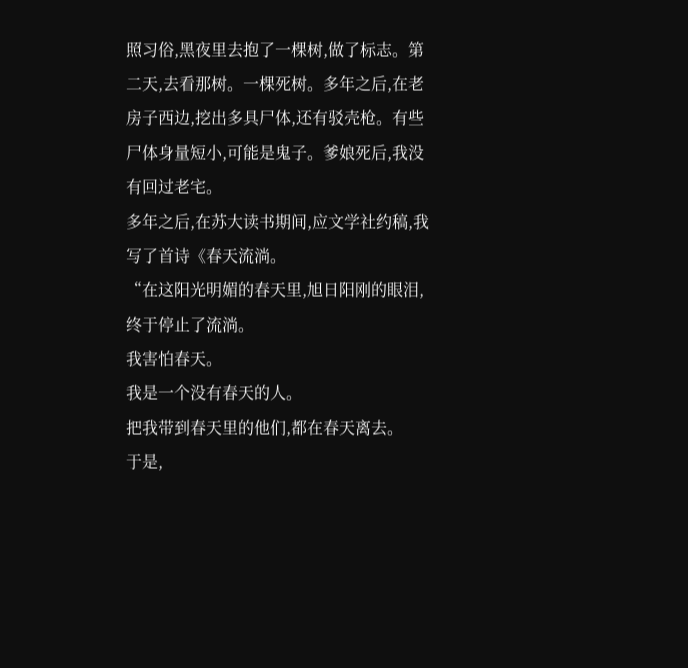照习俗,黑夜里去抱了一棵树,做了标志。第二天,去看那树。一棵死树。多年之后,在老房子西边,挖出多具尸体,还有驳壳枪。有些尸体身量短小,可能是鬼子。爹娘死后,我没有回过老宅。
多年之后,在苏大读书期间,应文学社约稿,我写了首诗《春天流淌。
“在这阳光明媚的春天里,旭日阳刚的眼泪,终于停止了流淌。
我害怕春天。
我是一个没有春天的人。
把我带到春天里的他们,都在春天离去。
于是,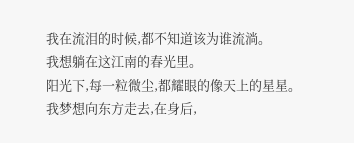我在流泪的时候,都不知道该为谁流淌。
我想躺在这江南的春光里。
阳光下,每一粒微尘,都耀眼的像天上的星星。
我梦想向东方走去,在身后,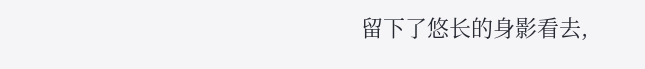留下了悠长的身影看去,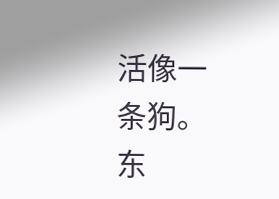活像一条狗。
东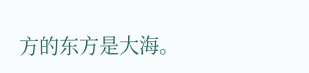方的东方是大海。